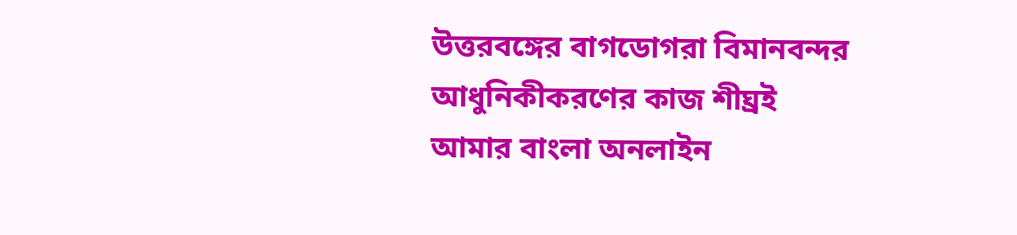উত্তরবঙ্গের বাগডোগরা বিমানবন্দর আধুনিকীকরণের কাজ শীঘ্রই
আমার বাংলা অনলাইন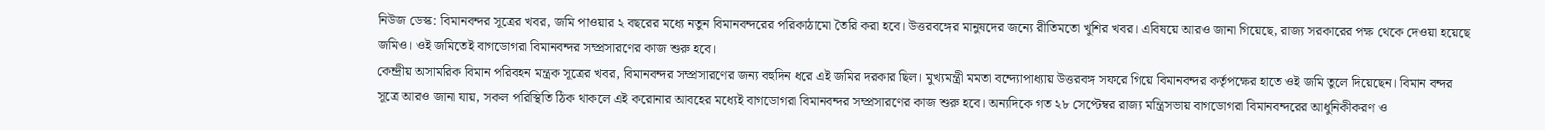নিউজ ডেস্ক: বিমানবন্দর সূত্রের খবর, জমি পাওয়ার ২ বছরের মধ্যে নতুন বিমানবন্দরের পরিকাঠামো তৈরি করা হবে। উত্তরবঙ্গের মানুষদের জন্যে রীতিমতো খুশির খবর। এবিষয়ে আরও জানা গিয়েছে, রাজ্য সরকারের পক্ষ থেকে দেওয়া হয়েছে জমিও। ওই জমিতেই বাগডোগরা বিমানবন্দর সম্প্রসারণের কাজ শুরু হবে।
কেন্দ্রীয় অসামরিক বিমান পরিবহন মন্ত্রক সূত্রের খবর, বিমানবন্দর সম্প্রসারণের জন্য বহুদিন ধরে এই জমির দরকার ছিল। মুখ্যমন্ত্রী মমতা বন্দ্যোপাধ্যায় উত্তরবঙ্গ সফরে গিয়ে বিমানবন্দর কর্তৃপক্ষের হাতে ওই জমি তুলে দিয়েছেন। বিমান বন্দর সূত্রে আরও জানা যায়, সকল পরিস্থিতি ঠিক থাকলে এই করোনার আবহের মধ্যেই বাগডোগরা বিমানবন্দর সম্প্রসারণের কাজ শুরু হবে। অন্যদিকে গত ২৮ সেপ্টেম্বর রাজ্য মন্ত্রিসভায় বাগডোগরা বিমানবন্দরের আধুনিকীকরণ ও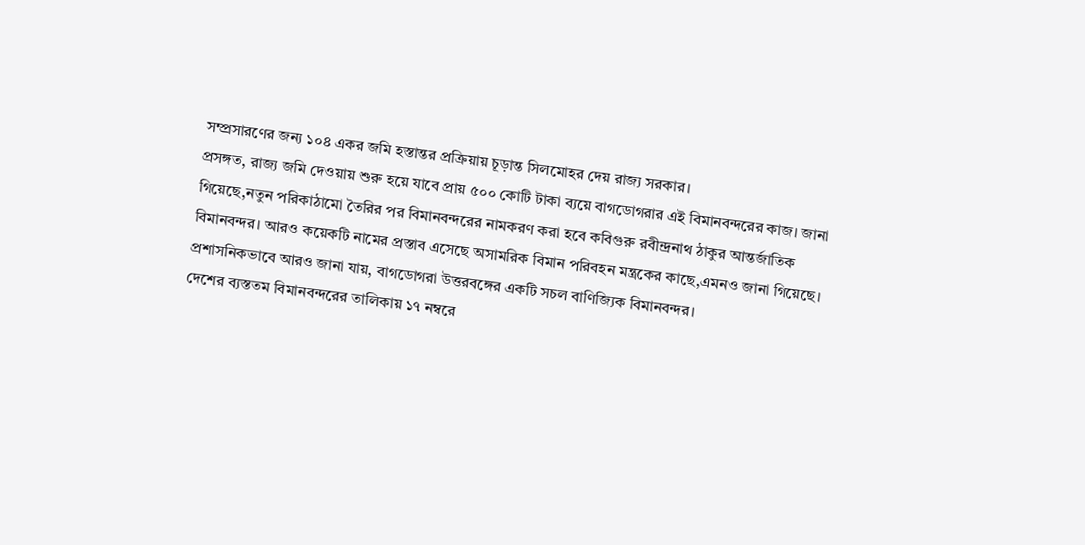সম্প্রসারণের জন্য ১০৪ একর জমি হস্তান্তর প্রক্রিয়ায় চূড়ান্ত সিলমোহর দেয় রাজ্য সরকার।
প্রসঙ্গত, রাজ্য জমি দেওয়ায় শুরু হয়ে যাবে প্রায় ৫০০ কোটি টাকা ব্যয়ে বাগডোগরার এই বিমানবন্দরের কাজ। জানা গিয়েছে,নতুন পরিকাঠামো তৈরির পর বিমানবন্দরের নামকরণ করা হবে কবিগুরু রবীন্দ্রনাথ ঠাকুর আন্তর্জাতিক বিমানবন্দর। আরও কয়েকটি নামের প্রস্তাব এসেছে অসামরিক বিমান পরিবহন মন্ত্রকের কাছে,এমনও জানা গিয়েছে। প্রশাসনিকভাবে আরও জানা যায়, বাগডোগরা উত্তরবঙ্গের একটি সচল বাণিজ্যিক বিমানবন্দর।
দেশের ব্যস্ততম বিমানবন্দরের তালিকায় ১৭ নম্বরে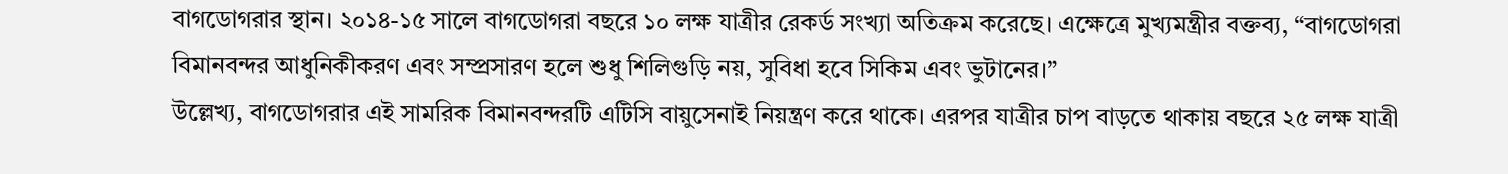বাগডোগরার স্থান। ২০১৪-১৫ সালে বাগডোগরা বছরে ১০ লক্ষ যাত্রীর রেকর্ড সংখ্যা অতিক্রম করেছে। এক্ষেত্রে মুখ্যমন্ত্রীর বক্তব্য, “বাগডোগরা বিমানবন্দর আধুনিকীকরণ এবং সম্প্রসারণ হলে শুধু শিলিগুড়ি নয়, সুবিধা হবে সিকিম এবং ভুটানের।”
উল্লেখ্য, বাগডোগরার এই সামরিক বিমানবন্দরটি এটিসি বায়ুসেনাই নিয়ন্ত্রণ করে থাকে। এরপর যাত্রীর চাপ বাড়তে থাকায় বছরে ২৫ লক্ষ যাত্রী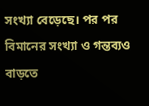সংখ্যা বেড়েছে। পর পর বিমানের সংখ্যা ও গন্তব্যও বাড়তে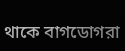থাকে বাগডোগরা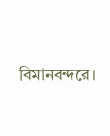বিমানবন্দরে।